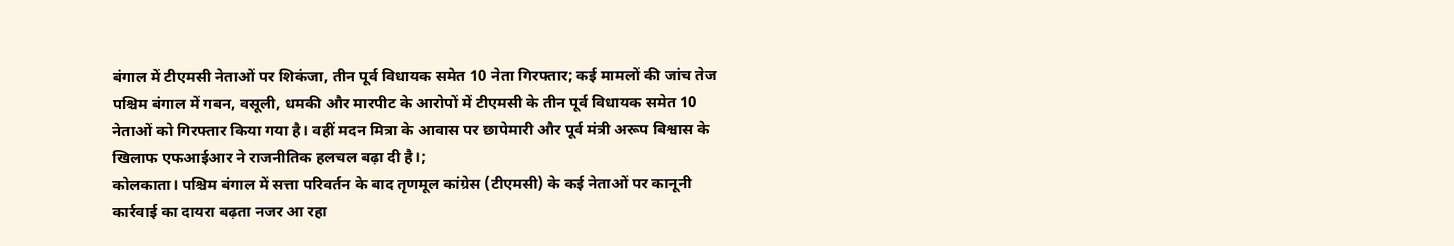बंगाल में टीएमसी नेताओं पर शिकंजा, तीन पूर्व विधायक समेत 10 नेता गिरफ्तार; कई मामलों की जांच तेज
पश्चिम बंगाल में गबन, वसूली, धमकी और मारपीट के आरोपों में टीएमसी के तीन पूर्व विधायक समेत 10 नेताओं को गिरफ्तार किया गया है। वहीं मदन मित्रा के आवास पर छापेमारी और पूर्व मंत्री अरूप बिश्वास के खिलाफ एफआईआर ने राजनीतिक हलचल बढ़ा दी है।;
कोलकाता। पश्चिम बंगाल में सत्ता परिवर्तन के बाद तृणमूल कांग्रेस (टीएमसी) के कई नेताओं पर कानूनी कार्रवाई का दायरा बढ़ता नजर आ रहा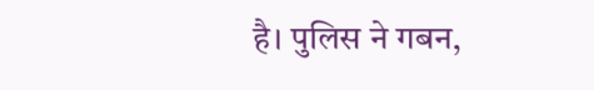है। पुलिस ने गबन,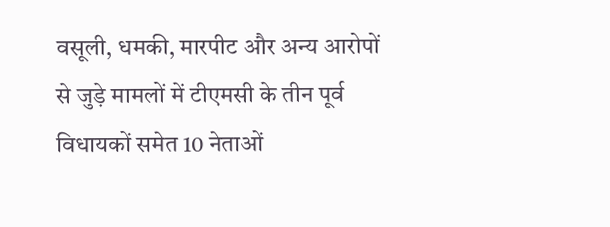वसूली, धमकी, मारपीट और अन्य आरोपों से जुड़े मामलों में टीएमसी के तीन पूर्व विधायकों समेत 10 नेताओं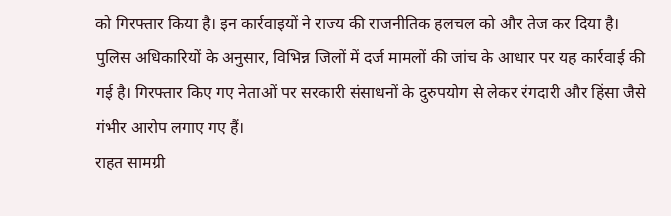को गिरफ्तार किया है। इन कार्रवाइयों ने राज्य की राजनीतिक हलचल को और तेज कर दिया है।
पुलिस अधिकारियों के अनुसार, विभिन्न जिलों में दर्ज मामलों की जांच के आधार पर यह कार्रवाई की गई है। गिरफ्तार किए गए नेताओं पर सरकारी संसाधनों के दुरुपयोग से लेकर रंगदारी और हिंसा जैसे गंभीर आरोप लगाए गए हैं।
राहत सामग्री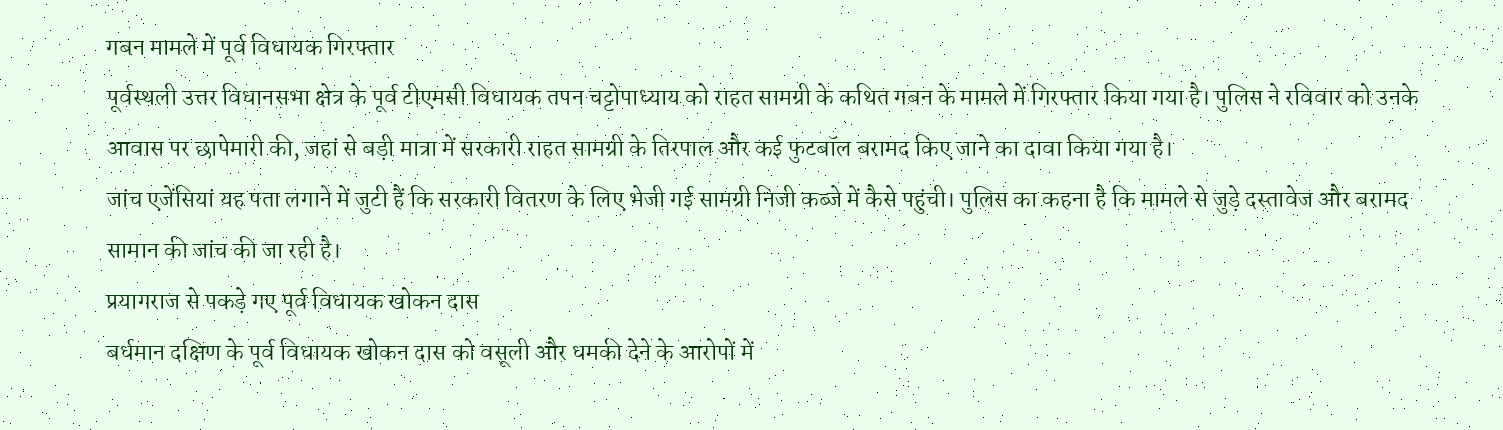गबन मामले में पूर्व विधायक गिरफ्तार
पूर्वस्थली उत्तर विधानसभा क्षेत्र के पूर्व टीएमसी विधायक तपन चट्टोपाध्याय को राहत सामग्री के कथित गबन के मामले में गिरफ्तार किया गया है। पुलिस ने रविवार को उनके आवास पर छापेमारी की, जहां से बड़ी मात्रा में सरकारी राहत सामग्री के तिरपाल और कई फुटबॉल बरामद किए जाने का दावा किया गया है।
जांच एजेंसियां यह पता लगाने में जुटी हैं कि सरकारी वितरण के लिए भेजी गई सामग्री निजी कब्जे में कैसे पहुंची। पुलिस का कहना है कि मामले से जुड़े दस्तावेज और बरामद सामान की जांच की जा रही है।
प्रयागराज से पकड़े गए पूर्व विधायक खोकन दास
बर्धमान दक्षिण के पूर्व विधायक खोकन दास को वसूली और धमकी देने के आरोपों में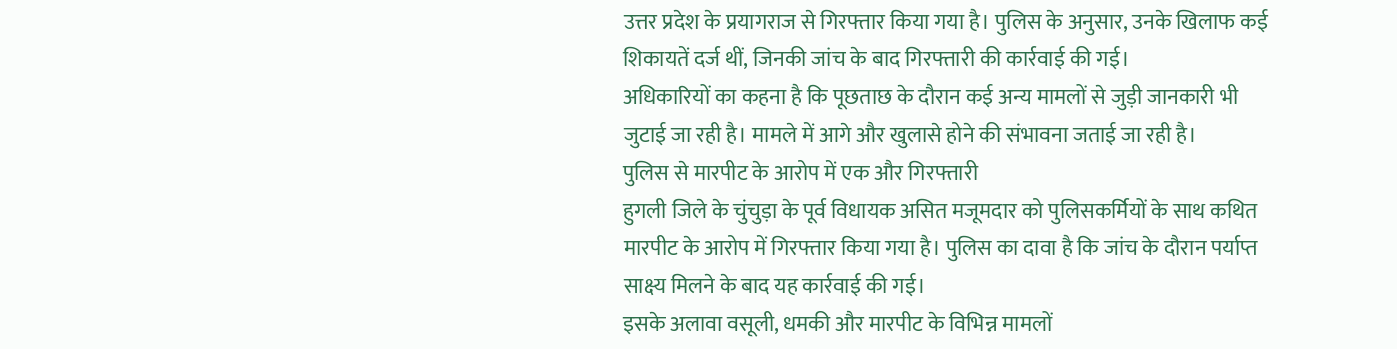उत्तर प्रदेश के प्रयागराज से गिरफ्तार किया गया है। पुलिस के अनुसार, उनके खिलाफ कई शिकायतें दर्ज थीं, जिनकी जांच के बाद गिरफ्तारी की कार्रवाई की गई।
अधिकारियों का कहना है कि पूछताछ के दौरान कई अन्य मामलों से जुड़ी जानकारी भी जुटाई जा रही है। मामले में आगे और खुलासे होने की संभावना जताई जा रही है।
पुलिस से मारपीट के आरोप में एक और गिरफ्तारी
हुगली जिले के चुंचुड़ा के पूर्व विधायक असित मजूमदार को पुलिसकर्मियों के साथ कथित मारपीट के आरोप में गिरफ्तार किया गया है। पुलिस का दावा है कि जांच के दौरान पर्याप्त साक्ष्य मिलने के बाद यह कार्रवाई की गई।
इसके अलावा वसूली, धमकी और मारपीट के विभिन्न मामलों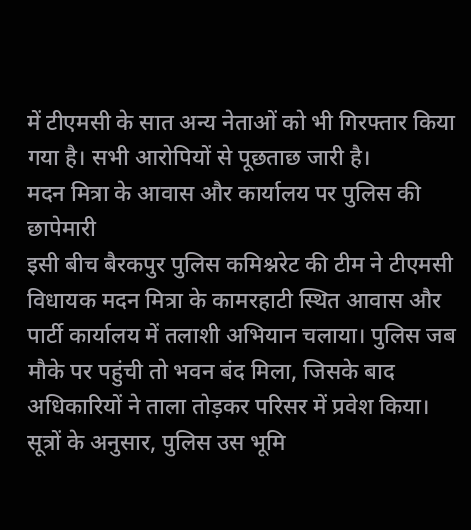में टीएमसी के सात अन्य नेताओं को भी गिरफ्तार किया गया है। सभी आरोपियों से पूछताछ जारी है।
मदन मित्रा के आवास और कार्यालय पर पुलिस की छापेमारी
इसी बीच बैरकपुर पुलिस कमिश्नरेट की टीम ने टीएमसी विधायक मदन मित्रा के कामरहाटी स्थित आवास और पार्टी कार्यालय में तलाशी अभियान चलाया। पुलिस जब मौके पर पहुंची तो भवन बंद मिला, जिसके बाद अधिकारियों ने ताला तोड़कर परिसर में प्रवेश किया।
सूत्रों के अनुसार, पुलिस उस भूमि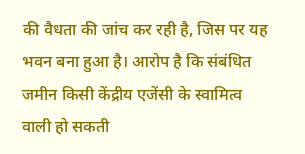की वैधता की जांच कर रही है, जिस पर यह भवन बना हुआ है। आरोप है कि संबंधित जमीन किसी केंद्रीय एजेंसी के स्वामित्व वाली हो सकती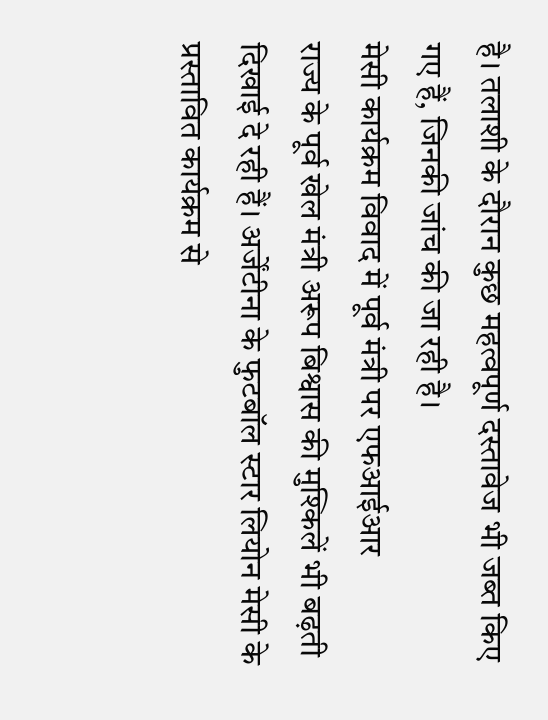है। तलाशी के दौरान कुछ महत्वपूर्ण दस्तावेज भी जब्त किए गए हैं, जिनकी जांच की जा रही है।
मेसी कार्यक्रम विवाद में पूर्व मंत्री पर एफआईआर
राज्य के पूर्व खेल मंत्री अरूप बिश्वास की मुश्किलें भी बढ़ती दिखाई दे रही हैं। अर्जेंटीना के फुटबॉल स्टार लियोन मेसी के प्रस्तावित कार्यक्रम से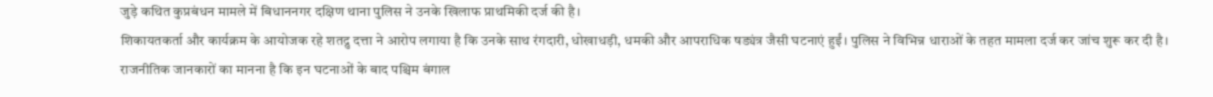जुड़े कथित कुप्रबंधन मामले में बिधाननगर दक्षिण थाना पुलिस ने उनके खिलाफ प्राथमिकी दर्ज की है।
शिकायतकर्ता और कार्यक्रम के आयोजक रहे शतद्रु दत्ता ने आरोप लगाया है कि उनके साथ रंगदारी, धोखाधड़ी, धमकी और आपराधिक षड्यंत्र जैसी घटनाएं हुईं। पुलिस ने विभिन्न धाराओं के तहत मामला दर्ज कर जांच शुरू कर दी है।
राजनीतिक जानकारों का मानना है कि इन घटनाओं के बाद पश्चिम बंगाल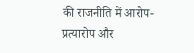की राजनीति में आरोप-प्रत्यारोप और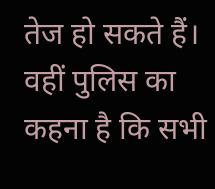तेज हो सकते हैं। वहीं पुलिस का कहना है कि सभी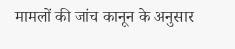मामलों की जांच कानून के अनुसार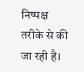निष्पक्ष तरीके से की जा रही है।